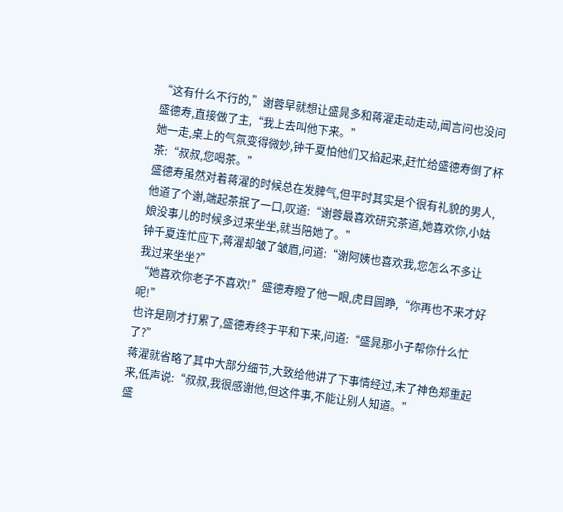“这有什么不行的,”谢蓉早就想让盛晁多和蒋濯走动走动,闻言问也没问盛德寿,直接做了主,“我上去叫他下来。”
她一走,桌上的气氛变得微妙,钟千夏怕他们又掐起来,赶忙给盛德寿倒了杯茶:“叔叔,您喝茶。”
盛德寿虽然对着蒋濯的时候总在发脾气,但平时其实是个很有礼貌的男人,他道了个谢,端起茶抿了一口,叹道:“谢蓉最喜欢研究茶道,她喜欢你,小姑娘没事儿的时候多过来坐坐,就当陪她了。”
钟千夏连忙应下,蒋濯却皱了皱眉,问道:“谢阿姨也喜欢我,您怎么不多让我过来坐坐?”
“她喜欢你老子不喜欢!”盛德寿瞪了他一眼,虎目圆睁,“你再也不来才好呢!”
也许是刚才打累了,盛德寿终于平和下来,问道:“盛晁那小子帮你什么忙了?”
蒋濯就省略了其中大部分细节,大致给他讲了下事情经过,末了神色郑重起来,低声说:“叔叔,我很感谢他,但这件事,不能让别人知道。”
盛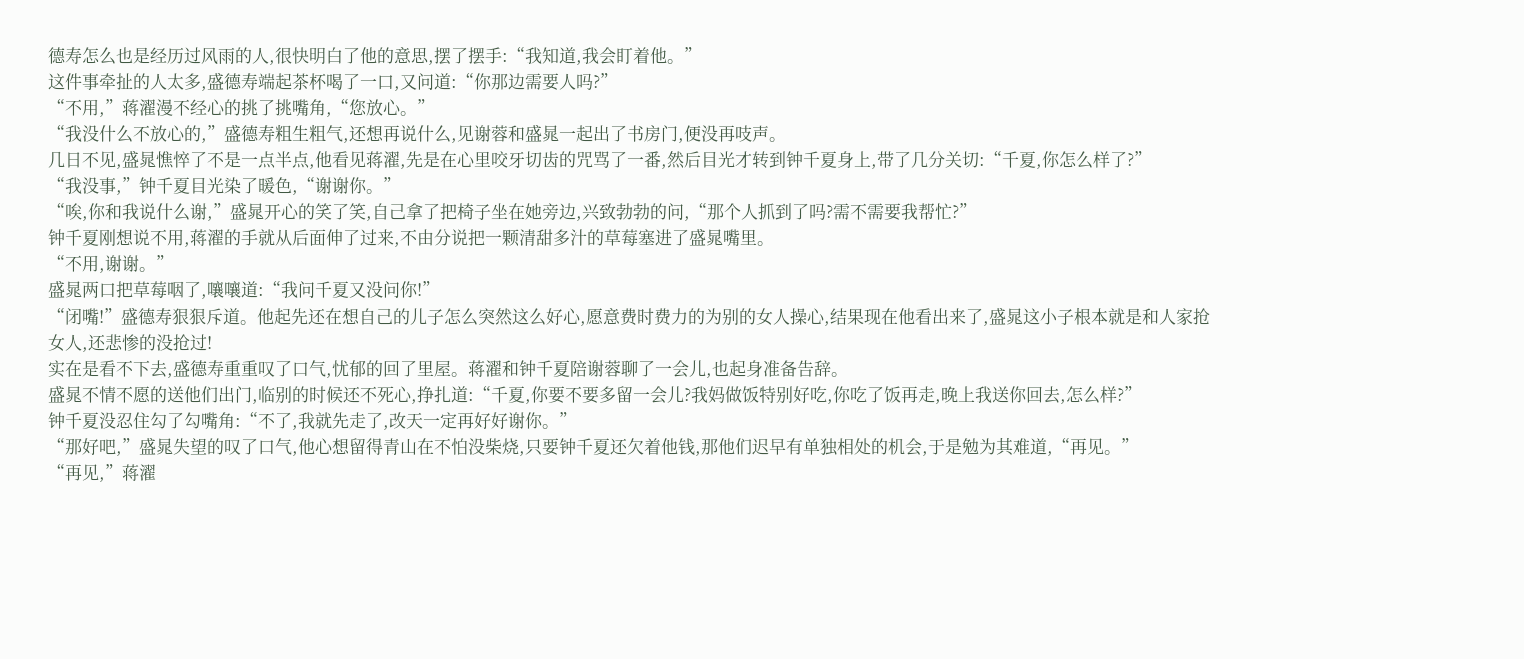德寿怎么也是经历过风雨的人,很快明白了他的意思,摆了摆手:“我知道,我会盯着他。”
这件事牵扯的人太多,盛德寿端起茶杯喝了一口,又问道:“你那边需要人吗?”
“不用,”蒋濯漫不经心的挑了挑嘴角,“您放心。”
“我没什么不放心的,”盛德寿粗生粗气,还想再说什么,见谢蓉和盛晁一起出了书房门,便没再吱声。
几日不见,盛晁憔悴了不是一点半点,他看见蒋濯,先是在心里咬牙切齿的咒骂了一番,然后目光才转到钟千夏身上,带了几分关切:“千夏,你怎么样了?”
“我没事,”钟千夏目光染了暖色,“谢谢你。”
“唉,你和我说什么谢,”盛晁开心的笑了笑,自己拿了把椅子坐在她旁边,兴致勃勃的问,“那个人抓到了吗?需不需要我帮忙?”
钟千夏刚想说不用,蒋濯的手就从后面伸了过来,不由分说把一颗清甜多汁的草莓塞进了盛晁嘴里。
“不用,谢谢。”
盛晁两口把草莓咽了,嚷嚷道:“我问千夏又没问你!”
“闭嘴!”盛德寿狠狠斥道。他起先还在想自己的儿子怎么突然这么好心,愿意费时费力的为别的女人操心,结果现在他看出来了,盛晁这小子根本就是和人家抢女人,还悲惨的没抢过!
实在是看不下去,盛德寿重重叹了口气,忧郁的回了里屋。蒋濯和钟千夏陪谢蓉聊了一会儿,也起身准备告辞。
盛晁不情不愿的送他们出门,临别的时候还不死心,挣扎道:“千夏,你要不要多留一会儿?我妈做饭特别好吃,你吃了饭再走,晚上我送你回去,怎么样?”
钟千夏没忍住勾了勾嘴角:“不了,我就先走了,改天一定再好好谢你。”
“那好吧,”盛晁失望的叹了口气,他心想留得青山在不怕没柴烧,只要钟千夏还欠着他钱,那他们迟早有单独相处的机会,于是勉为其难道,“再见。”
“再见,”蒋濯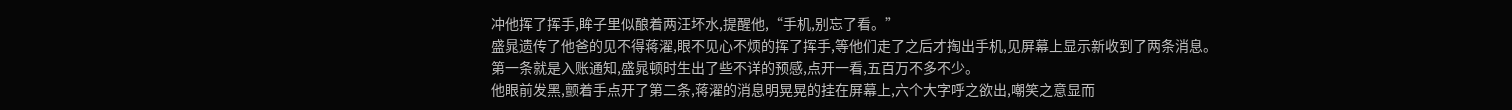冲他挥了挥手,眸子里似酿着两汪坏水,提醒他,“手机,别忘了看。”
盛晁遗传了他爸的见不得蒋濯,眼不见心不烦的挥了挥手,等他们走了之后才掏出手机,见屏幕上显示新收到了两条消息。
第一条就是入账通知,盛晁顿时生出了些不详的预感,点开一看,五百万不多不少。
他眼前发黑,颤着手点开了第二条,蒋濯的消息明晃晃的挂在屏幕上,六个大字呼之欲出,嘲笑之意显而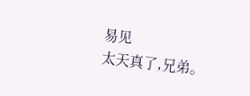易见
太天真了,兄弟。